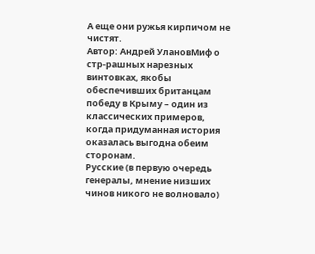А еще они ружья кирпичом не чистят.
Автор: Андрей УлановМиф о стр-рашных нарезных винтовках, якобы обеспечивших британцам победу в Крыму – один из классических примеров, когда придуманная история оказалась выгодна обеим сторонам.
Русские (в первую очередь генералы, мнение низших чинов никого не волновало)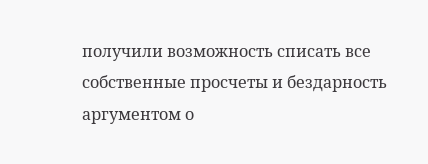получили возможность списать все собственные просчеты и бездарность аргументом о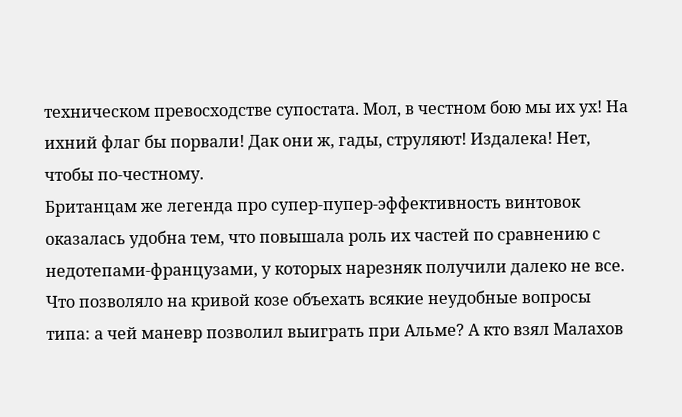техническом превосходстве супостата. Мол, в честном бою мы их ух! На ихний флаг бы порвали! Дак они ж, гады, струляют! Издалека! Нет, чтобы по-честному.
Британцам же легенда про супер-пупер-эффективность винтовок оказалась удобна тем, что повышала роль их частей по сравнению с недотепами-французами, у которых нарезняк получили далеко не все. Что позволяло на кривой козе объехать всякие неудобные вопросы типа: а чей маневр позволил выиграть при Альме? А кто взял Малахов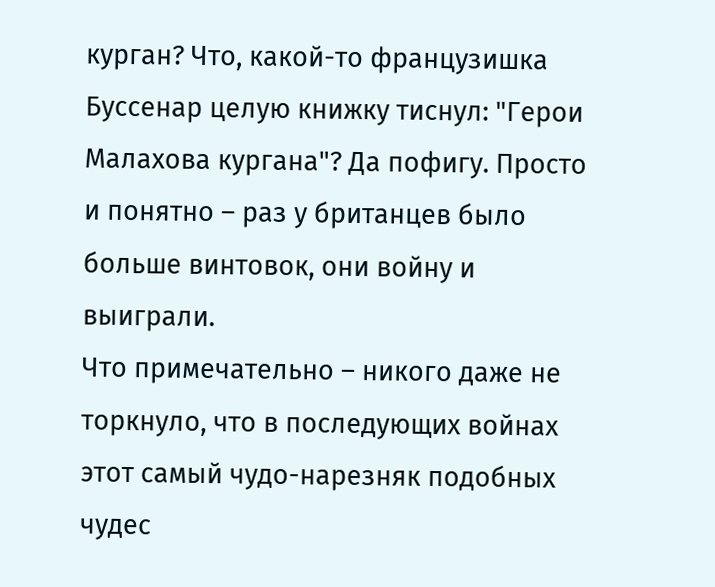курган? Что, какой-то французишка Буссенар целую книжку тиснул: "Герои Малахова кургана"? Да пофигу. Просто и понятно – раз у британцев было больше винтовок, они войну и выиграли.
Что примечательно – никого даже не торкнуло, что в последующих войнах этот самый чудо-нарезняк подобных чудес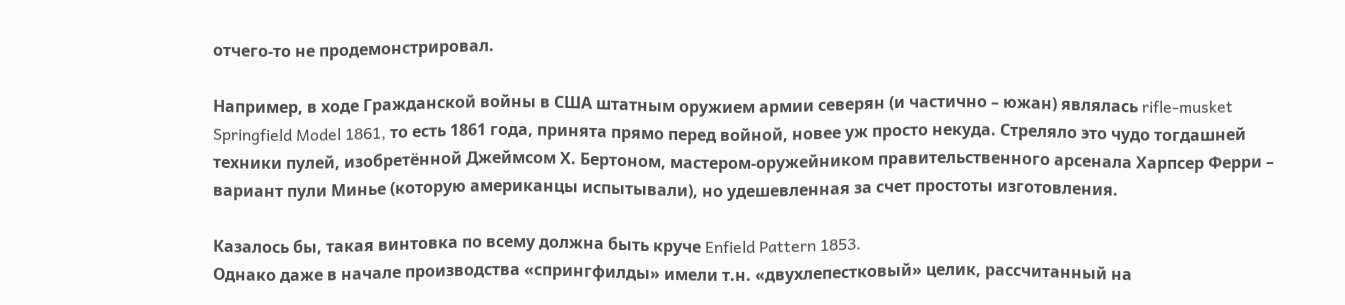отчего-то не продемонстрировал.

Например, в ходе Гражданской войны в США штатным оружием армии северян (и частично – южан) являлась rifle-musket Springfield Model 1861, то есть 1861 года, принята прямо перед войной, новее уж просто некуда. Стреляло это чудо тогдашней техники пулей, изобретённой Джеймсом Х. Бертоном, мастером-оружейником правительственного арсенала Харпсер Ферри – вариант пули Минье (которую американцы испытывали), но удешевленная за счет простоты изготовления.

Казалось бы, такая винтовка по всему должна быть круче Enfield Pattern 1853.
Однако даже в начале производства «спрингфилды» имели т.н. «двухлепестковый» целик, рассчитанный на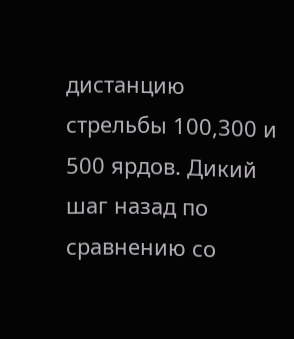дистанцию стрельбы 100,300 и 500 ярдов. Дикий шаг назад по сравнению со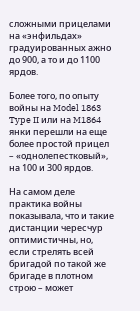сложными прицелами на «энфильдах» градуированных ажно до 900, а то и до 1100 ярдов.

Более того, по опыту войны на Model 1863 Type II или на M1864 янки перешли на еще более простой прицел – «однолепестковый», на 100 и 300 ярдов.

На самом деле практика войны показывала, что и такие дистанции чересчур оптимистичны, но, если стрелять всей бригадой по такой же бригаде в плотном строю – может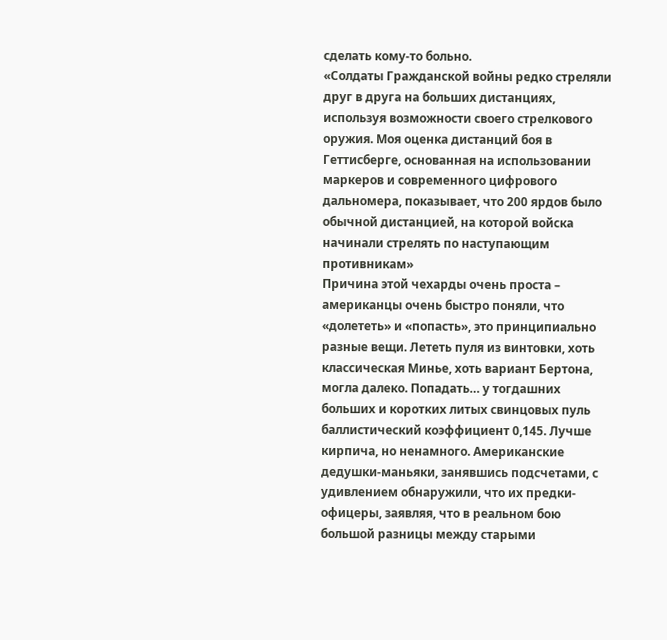сделать кому-то больно.
«Солдаты Гражданской войны редко стреляли друг в друга на больших дистанциях, используя возможности своего стрелкового оружия. Моя оценка дистанций боя в Геттисберге, основанная на использовании маркеров и современного цифрового дальномера, показывает, что 200 ярдов было обычной дистанцией, на которой войска начинали стрелять по наступающим противникам»
Причина этой чехарды очень проста – американцы очень быстро поняли, что «долететь» и «попасть», это принципиально разные вещи. Лететь пуля из винтовки, хоть классическая Минье, хоть вариант Бертона, могла далеко. Попадать… у тогдашних больших и коротких литых свинцовых пуль баллистический коэффициент 0,145. Лучше кирпича, но ненамного. Американские дедушки-маньяки, занявшись подсчетами, с удивлением обнаружили, что их предки-офицеры, заявляя, что в реальном бою большой разницы между старыми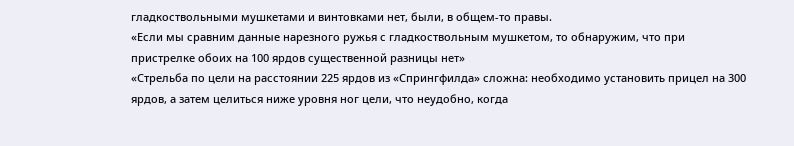гладкоствольными мушкетами и винтовками нет, были, в общем-то правы.
«Если мы сравним данные нарезного ружья с гладкоствольным мушкетом, то обнаружим, что при пристрелке обоих на 100 ярдов существенной разницы нет»
«Стрельба по цели на расстоянии 225 ярдов из «Спрингфилда» сложна: необходимо установить прицел на 300 ярдов, а затем целиться ниже уровня ног цели, что неудобно, когда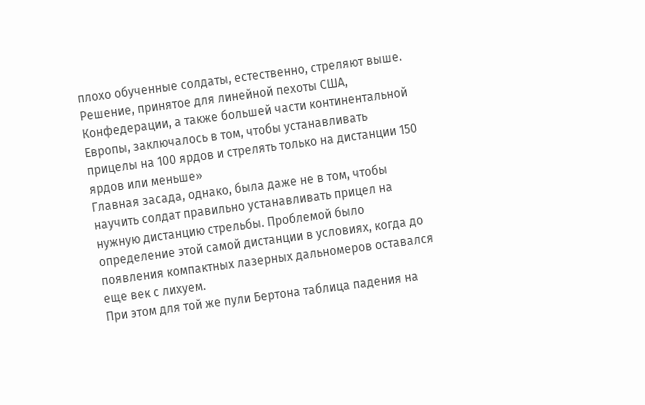плохо обученные солдаты, естественно, стреляют выше. Решение, принятое для линейной пехоты США, Конфедерации, а также большей части континентальной Европы, заключалось в том, чтобы устанавливать прицелы на 100 ярдов и стрелять только на дистанции 150 ярдов или меньше»
Главная засада, однако, была даже не в том, чтобы научить солдат правильно устанавливать прицел на нужную дистанцию стрельбы. Проблемой было определение этой самой дистанции в условиях, когда до появления компактных лазерных дальномеров оставался еще век с лихуем.
При этом для той же пули Бертона таблица падения на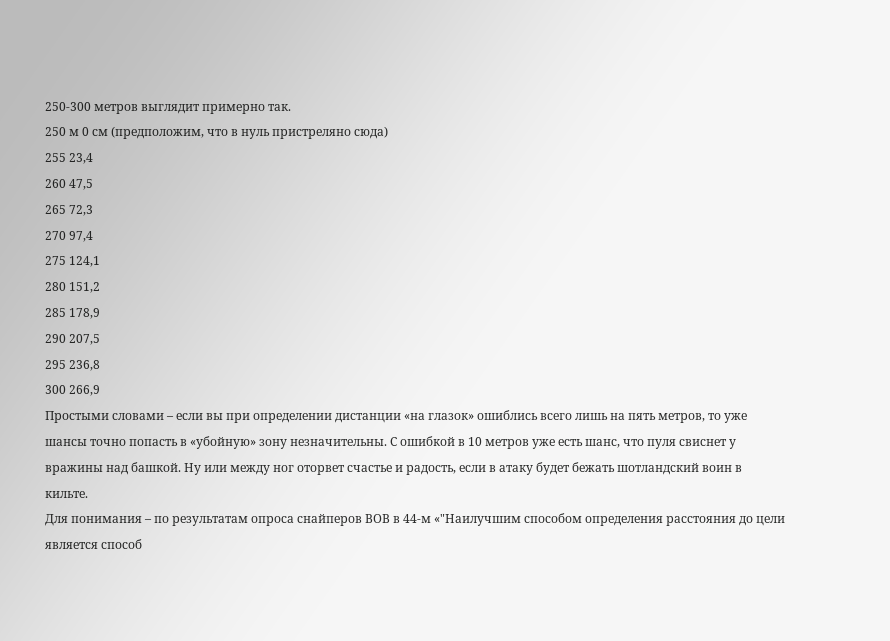250-300 метров выглядит примерно так.
250 м 0 см (предположим, что в нуль пристреляно сюда)
255 23,4
260 47,5
265 72,3
270 97,4
275 124,1
280 151,2
285 178,9
290 207,5
295 236,8
300 266,9
Простыми словами – если вы при определении дистанции «на глазок» ошиблись всего лишь на пять метров, то уже шансы точно попасть в «убойную» зону незначительны. С ошибкой в 10 метров уже есть шанс, что пуля свиснет у вражины над башкой. Ну или между ног оторвет счастье и радость, если в атаку будет бежать шотландский воин в кильте.
Для понимания – по результатам опроса снайперов ВОВ в 44-м «"Наилучшим способом определения расстояния до цели является способ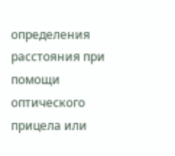определения расстояния при помощи оптического прицела или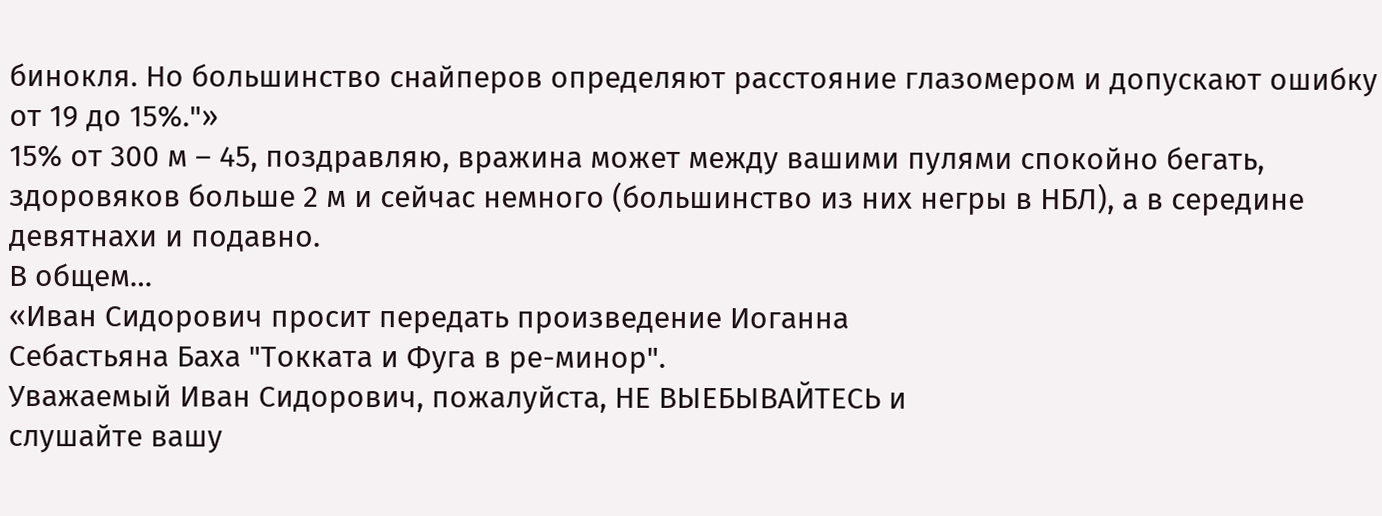бинокля. Но большинство снайперов определяют расстояние глазомером и допускают ошибку от 19 до 15%."»
15% от 300 м – 45, поздравляю, вражина может между вашими пулями спокойно бегать, здоровяков больше 2 м и сейчас немного (большинство из них негры в НБЛ), а в середине девятнахи и подавно.
В общем…
«Иван Сидорович просит передать произведение Иоганна
Себастьяна Баха "Токката и Фуга в ре-минор".
Уважаемый Иван Сидорович, пожалуйста, HЕ ВЫЕБЫВАЙТЕСЬ и
слушайте вашу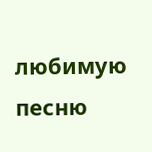любимую песню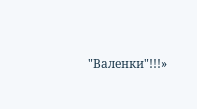"Валенки"!!!»